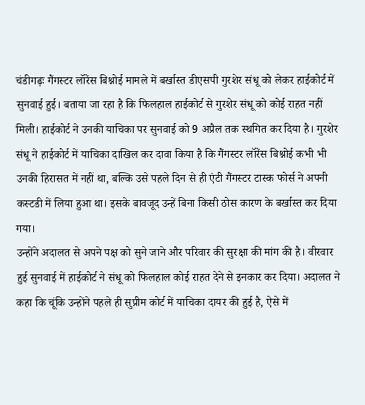चंडीगढ़ः गैंगस्टर लॉरेंस बिश्नोई मामले में बर्खास्त डीएसपी गुरशेर संधू को लेकर हाईकोर्ट में सुनवाई हुई। बताया जा रहा है कि फिलहाल हाईकोर्ट से गुरशेर संधू को कोई राहत नहीं मिली। हाईकोर्ट ने उनकी याचिका पर सुनवाई को 9 अप्रैल तक स्थगित कर दिया है। गुरशेर संधू ने हाईकोर्ट में याचिका दाखिल कर दावा किया है कि गैंगस्टर लॉरेंस बिश्नोई कभी भी उनकी हिरासत में नहीं था, बल्कि उसे पहले दिन से ही एंटी गैंगस्टर टास्क फोर्स ने अपनी कस्टडी में लिया हुआ था। इसके बावजूद उन्हें बिना किसी ठोस कारण के बर्खास्त कर दिया गया।
उन्होंने अदालत से अपने पक्ष को सुने जाने और परिवार की सुरक्षा की मांग की है। वीरवार हुई सुनवाई में हाईकोर्ट ने संधू को फिलहाल कोई राहत देने से इनकार कर दिया। अदालत ने कहा कि चूंकि उन्होंने पहले ही सुप्रीम कोर्ट में याचिका दायर की हुई है, ऐसे में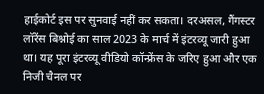हाईकोर्ट इस पर सुनवाई नहीं कर सकता। दरअसल, गैंगस्टर लॉरेंस बिश्नोई का साल 2023 के मार्च में इंटरव्यू जारी हुआ था। यह पूरा इंटरव्यू वीडियो कॉन्फ्रेंस के जरिए हुआ और एक निजी चैनल पर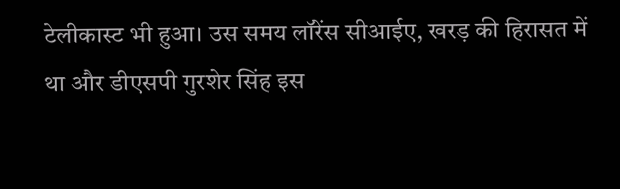टेलीकास्ट भी हुआ। उस समय लॉरेंस सीआईए, खरड़ की हिरासत में था और डीएसपी गुरशेर सिंह इस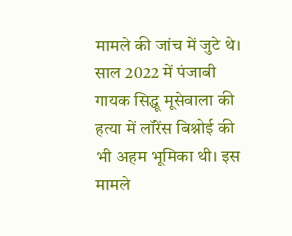मामले की जांच में जुटे थे।
साल 2022 में पंजाबी गायक सिद्धू मूसेवाला की हत्या में लॉरेंस बिश्नोई की भी अहम भूमिका थी। इस मामले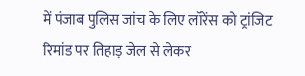में पंजाब पुलिस जांच के लिए लॉरेंस को ट्रांजिट रिमांड पर तिहाड़ जेल से लेकर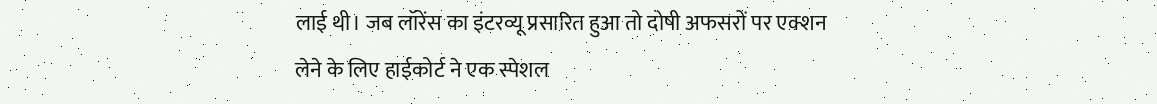लाई थी। जब लॉरेंस का इंटरव्यू प्रसारित हुआ तो दोषी अफसरों पर एक्शन लेने के लिए हाईकोर्ट ने एक स्पेशल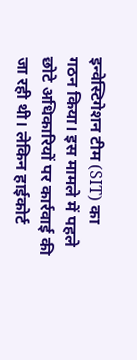इन्वेस्टिगेशन टीम (SIT) का गठन किया। इस मामले में पहले छोटे अधिकारियों पर कार्रवाई की जा रही थी। लेकिन हाईकोर्ट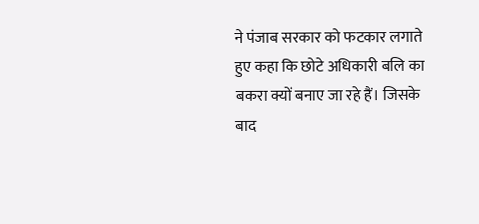ने पंजाब सरकार को फटकार लगाते हुए कहा कि छोटे अधिकारी बलि का बकरा क्यों बनाए जा रहे हैं। जिसके बाद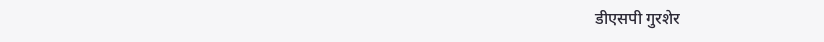डीएसपी गुरशेर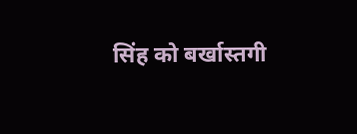सिंह को बर्खास्तगी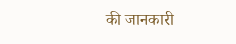की जानकारी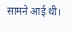सामने आई थी।